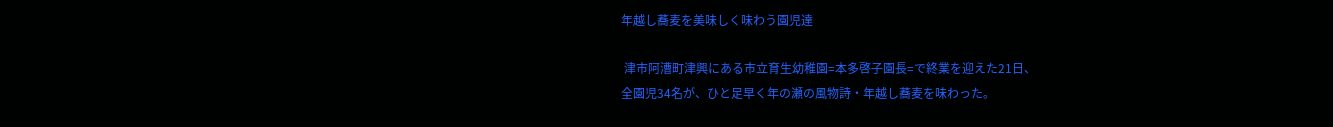年越し蕎麦を美味しく味わう園児達

 津市阿漕町津興にある市立育生幼稚園=本多啓子園長=で終業を迎えた21日、
全園児34名が、ひと足早く年の瀬の風物詩・年越し蕎麦を味わった。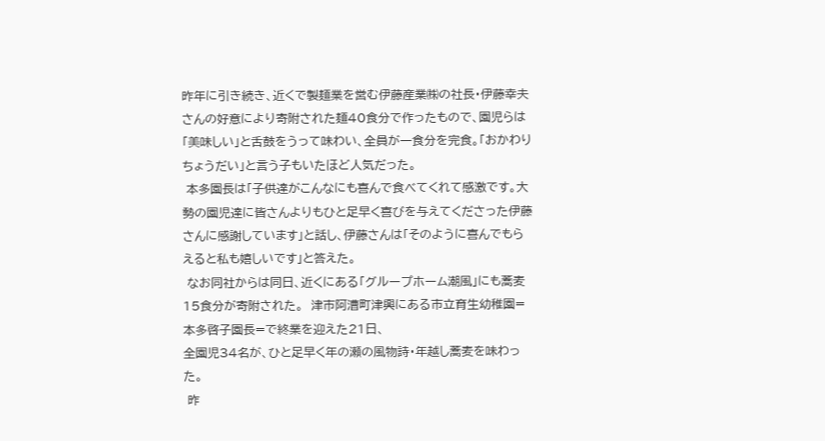昨年に引き続き、近くで製麺業を営む伊藤産業㈱の社長・伊藤幸夫さんの好意により寄附された麺40食分で作ったもので、園児らは「美味しい」と舌鼓をうって味わい、全員が一食分を完食。「おかわりちょうだい」と言う子もいたほど人気だった。
 本多園長は「子供達がこんなにも喜んで食べてくれて感激です。大勢の園児達に皆さんよりもひと足早く喜びを与えてくださった伊藤さんに感謝しています」と話し、伊藤さんは「そのように喜んでもらえると私も嬉しいです」と答えた。
 なお同社からは同日、近くにある「グループホーム潮風」にも蕎麦15食分が寄附された。  津市阿漕町津興にある市立育生幼稚園=本多啓子園長=で終業を迎えた21日、
全園児34名が、ひと足早く年の瀬の風物詩・年越し蕎麦を味わった。
 昨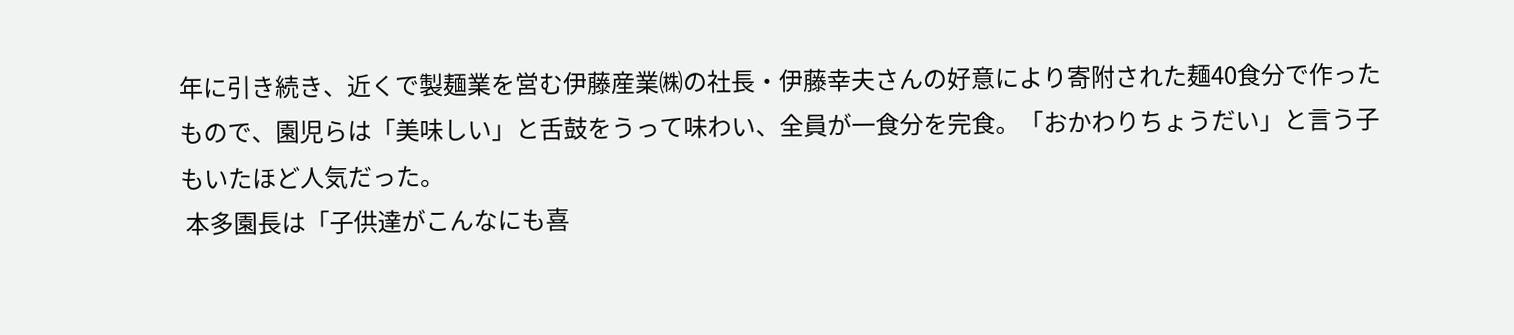年に引き続き、近くで製麺業を営む伊藤産業㈱の社長・伊藤幸夫さんの好意により寄附された麺40食分で作ったもので、園児らは「美味しい」と舌鼓をうって味わい、全員が一食分を完食。「おかわりちょうだい」と言う子もいたほど人気だった。
 本多園長は「子供達がこんなにも喜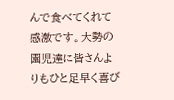んで食べてくれて感激です。大勢の園児達に皆さんよりもひと足早く喜び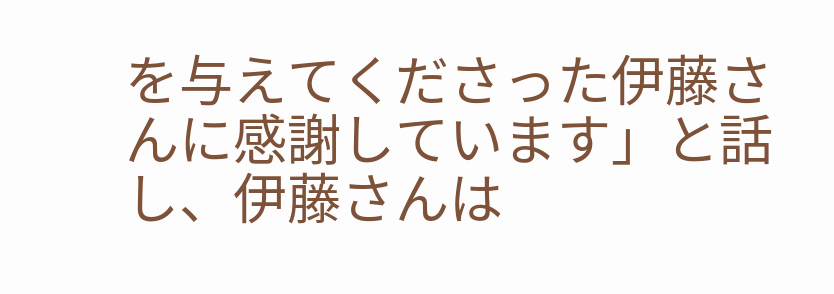を与えてくださった伊藤さんに感謝しています」と話し、伊藤さんは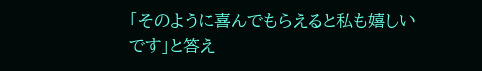「そのように喜んでもらえると私も嬉しいです」と答え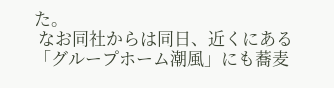た。
 なお同社からは同日、近くにある「グループホーム潮風」にも蕎麦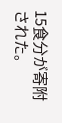15食分が寄附された。